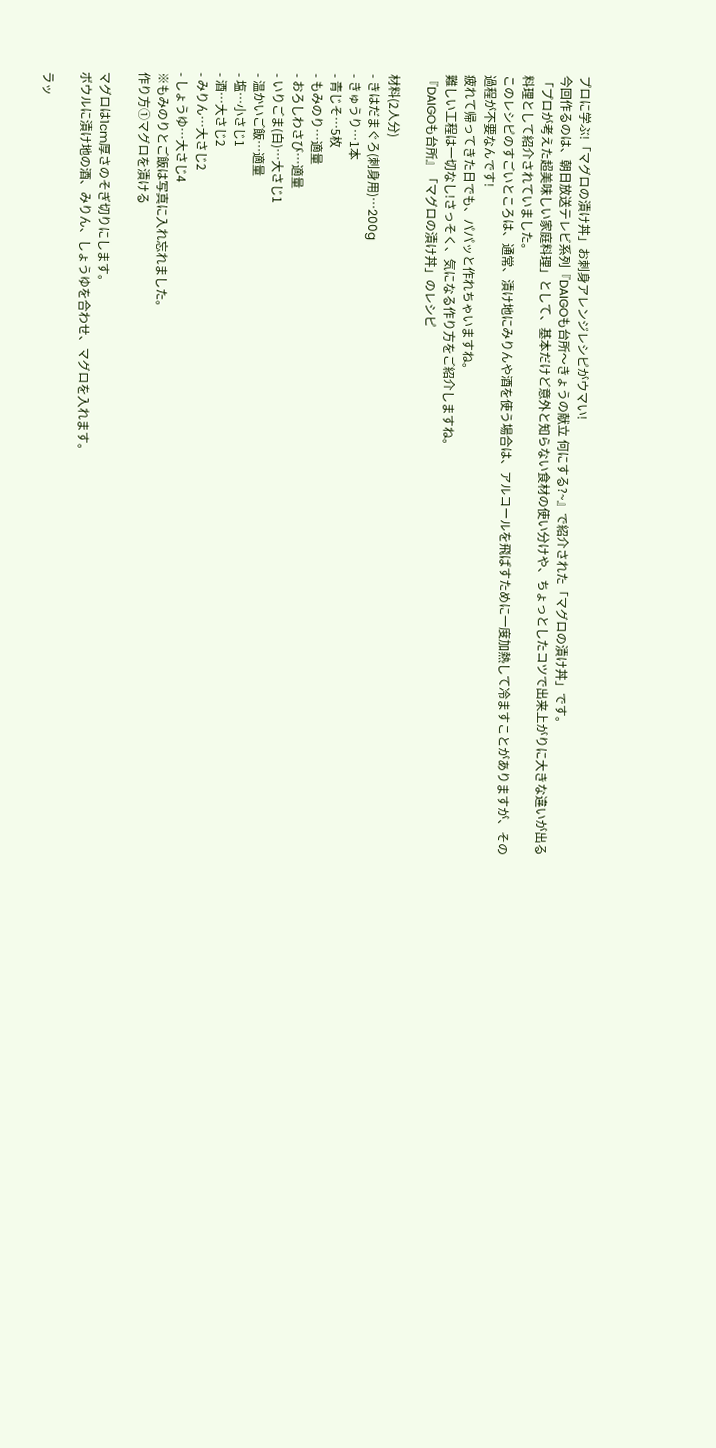プロに学ぶ!「マグロの漬け丼」お刺身アレンジレシピがウマい!
今回作るのは、朝日放送テレビ系列『DAIGOも台所〜きょうの献立 何にする?~』で紹介された「マグロの漬け丼」です。
「プロが考えた超美味しい家庭料理」として、基本だけど意外と知らない食材の使い分けや、ちょっとしたコツで出来上がりに大きな違いが出る料理として紹介されていました。
このレシピのすごいところは、通常、漬け地にみりんや酒を使う場合は、アルコールを飛ばすために一度加熱して冷ますことがありますが、その過程が不要なんです!
疲れて帰ってきた日でも、パパッと作れちゃいますね。
難しい工程は一切なし!さっそく、気になる作り方をご紹介しますね。
『DAIGOも台所』「マグロの漬け丼」のレシピ

材料(2人分)
- きはだまぐろ(刺身用)…200g
- きゅうり…1本
- 青じそ…5枚
- もみのり…適量
- おろしわさび…適量
- いりごま(白)…大さじ1
- 温かいご飯…適量
- 塩…小さじ1
- 酒…大さじ2
- みりん…大さじ2
- しょうゆ…大さじ4
※もみのりとご飯は写真に入れ忘れました。
作り方①マグロを漬ける

マグロは1cm厚さのそぎ切りにします。
ボウルに漬け地の酒、みりん、しょうゆを合わせ、マグロを入れます。

ラッ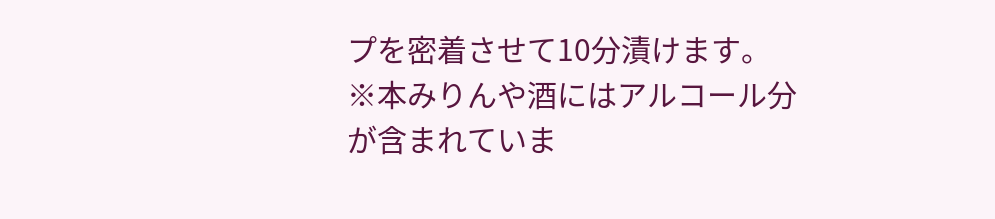プを密着させて10分漬けます。
※本みりんや酒にはアルコール分が含まれていま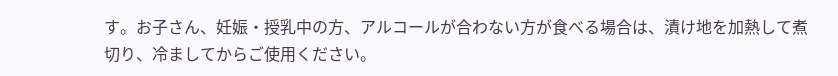す。お子さん、妊娠・授乳中の方、アルコールが合わない方が食べる場合は、漬け地を加熱して煮切り、冷ましてからご使用ください。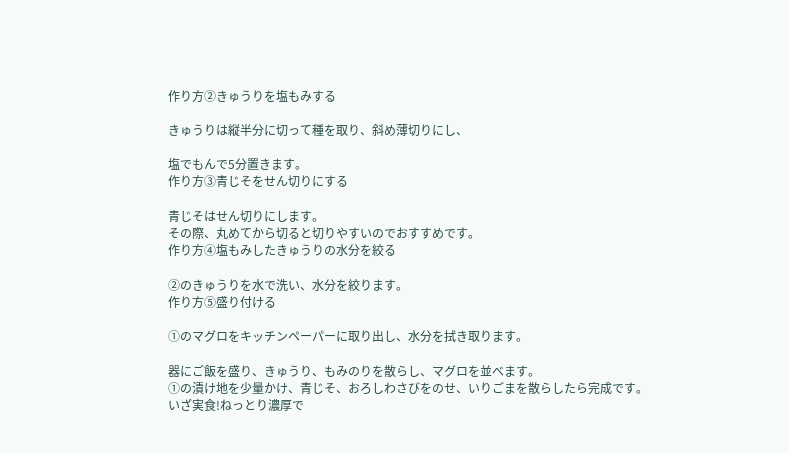作り方②きゅうりを塩もみする

きゅうりは縦半分に切って種を取り、斜め薄切りにし、

塩でもんで5分置きます。
作り方③青じそをせん切りにする

青じそはせん切りにします。
その際、丸めてから切ると切りやすいのでおすすめです。
作り方④塩もみしたきゅうりの水分を絞る

②のきゅうりを水で洗い、水分を絞ります。
作り方⑤盛り付ける

①のマグロをキッチンペーパーに取り出し、水分を拭き取ります。

器にご飯を盛り、きゅうり、もみのりを散らし、マグロを並べます。
①の漬け地を少量かけ、青じそ、おろしわさびをのせ、いりごまを散らしたら完成です。
いざ実食!ねっとり濃厚で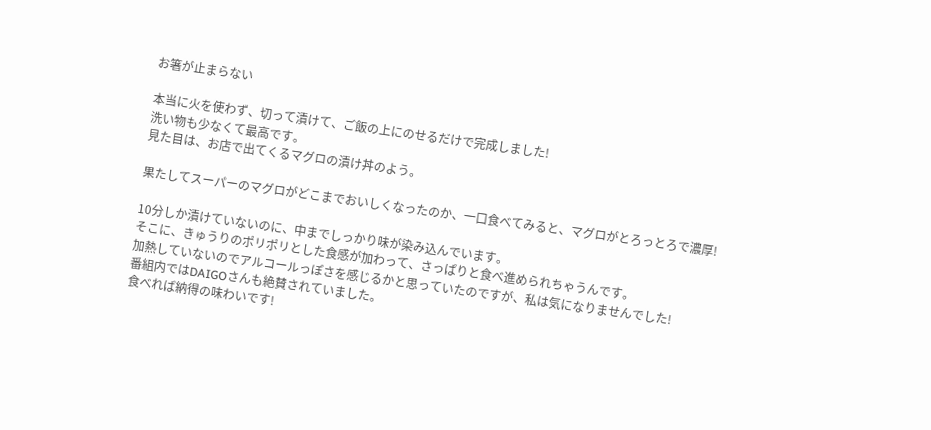お箸が止まらない

本当に火を使わず、切って漬けて、ご飯の上にのせるだけで完成しました!
洗い物も少なくて最高です。
見た目は、お店で出てくるマグロの漬け丼のよう。

果たしてスーパーのマグロがどこまでおいしくなったのか、一口食べてみると、マグロがとろっとろで濃厚!

10分しか漬けていないのに、中までしっかり味が染み込んでいます。
そこに、きゅうりのポリポリとした食感が加わって、さっぱりと食べ進められちゃうんです。
加熱していないのでアルコールっぽさを感じるかと思っていたのですが、私は気になりませんでした!
番組内ではDAIGOさんも絶賛されていました。
食べれば納得の味わいです!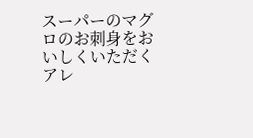スーパーのマグロのお刺身をおいしくいただくアレ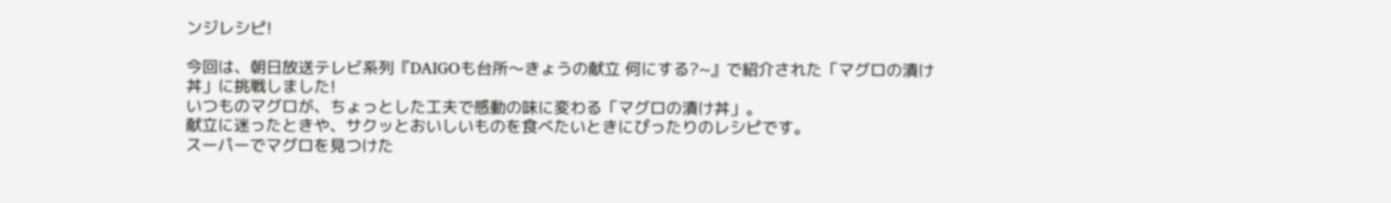ンジレシピ!

今回は、朝日放送テレビ系列『DAIGOも台所〜きょうの献立 何にする?~』で紹介された「マグロの漬け丼」に挑戦しました!
いつものマグロが、ちょっとした工夫で感動の味に変わる「マグロの漬け丼」。
献立に迷ったときや、サクッとおいしいものを食べたいときにぴったりのレシピです。
スーパーでマグロを見つけた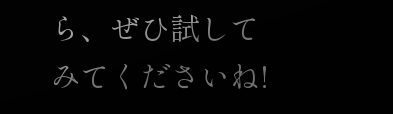ら、ぜひ試してみてくださいね!